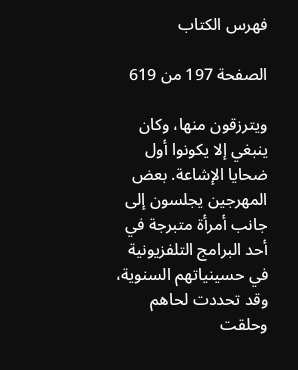فهرس الكتاب

الصفحة 197 من 619

ويترزقون منها، وكان ينبغي إلا يكونوا أول ضحايا الإشاعة. بعض المهرجين يجلسون إلى جانب أمرأة متبرجة في أحد البرامج التلفزيونية في حسينياتهم السنوية، وقد تحددت لحاهم وحلقت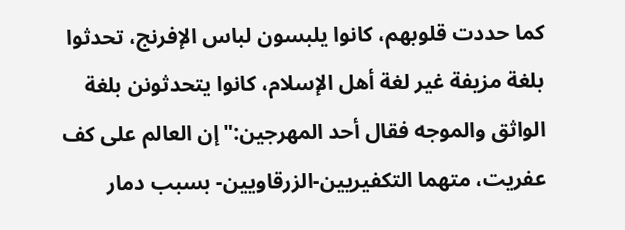كما حددت قلوبهم، كانوا يلبسون لباس الإفرنج، تحدثوا بلغة مزيفة غير لغة أهل الإسلام، كانوا يتحدثونن بلغة الواثق والموجه فقال أحد المهرجين:"إن العالم على كف عفريت، متهما التكفيريين-الزرقاويين- بسبب دمار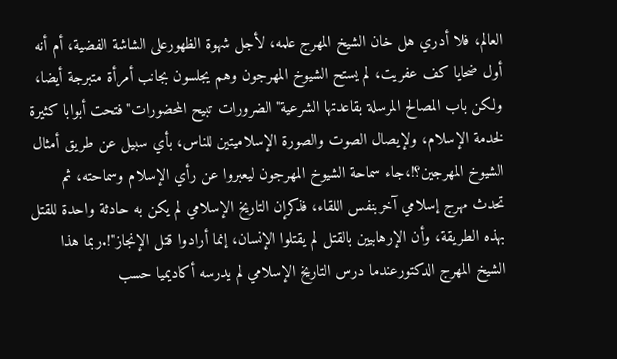العالم، فلا أدري هل خان الشيخ المهرج علمه، لأجل شهوة الظهورعلى الشاشة الفضية، أم أنه أول ضحايا كف عفريت، لم يستح الشيوخ المهرجون وهم يجلسون بجانب أمرأة متبرجة أيضا، ولكن باب المصالح المرسلة بقاعدتها الشرعية"الضرورات تبيح المحضورات"فتحت أبوابا كثيرة لخدمة الإسلام، ولإيصال الصوت والصورة الإسلاميتين للناس، بأي سبيل عن طريق أمثال الشيوخ المهرجين؟!،جاء سماحة الشيوخ المهرجون ليعبروا عن رأي الإسلام وسماحته، ثم تحدث مهرج إسلامي آخربنفس اللقاء، فذكرإن التاريخ الإسلامي لم يكن به حادثة واحدة للقتل بهذه الطريقة، وأن الإرهابيين بالقتل لم يقتلوا الإنسان، إنما أرادوا قتل الإنجاز"!.ربما هذا الشيخ المهرج الدكتورعندما درس التاريخ الإسلامي لم يدرسه أكاديميا حسب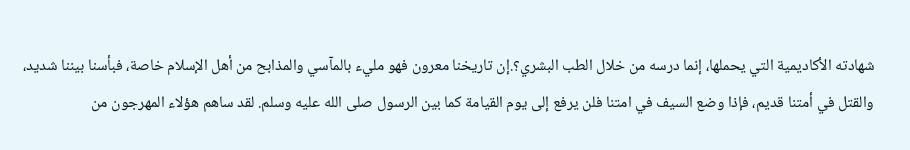شهادته الأكاديمية التي يحملها، إنما درسه من خلال الطب البشري؟.إن تاريخنا معرون فهو مليء بالمآسي والمذابح من أهل الإسلام خاصة، فبأسنا بيننا شديد، والقتل في أمتنا قديم، فإذا وضع السيف في امتنا فلن يرفع إلى يوم القيامة كما بين الرسول صلى الله عليه وسلم. لقد ساهم هؤلاء المهرجون من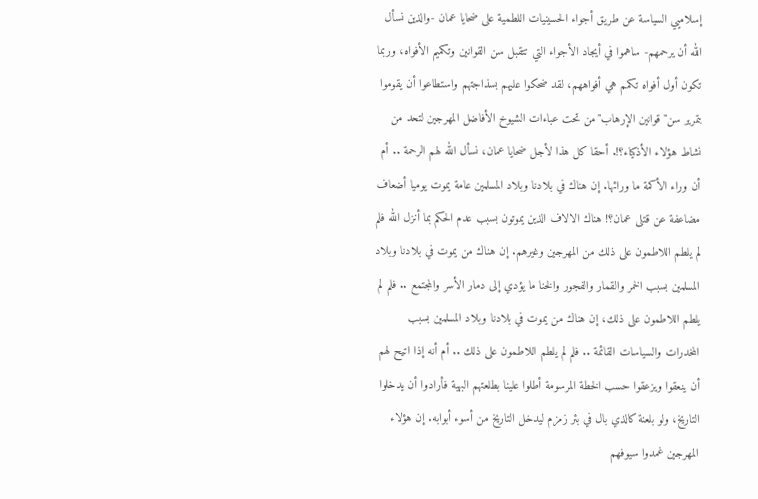إسلاميي السياسة عن طريق أجواء الحسينيات اللطمية على ضحايا عمان -والذين نسأل الله أن يرحمهم- ساهموا في أيجاد الأجواء التي تتقبل سن القوانين وتكميم الأفواه، وربما تكون أول أفواه تكمم هي أفواههم، لقد ضحكوا عليهم بسذاجتهم واستطاعوا أن يقوموا بتمرير سن"قوانين الإرهاب"من تحت عباءات الشيوخ الأفاضل المهرجين لتحد من نشاط هؤلاء الأذكياء؟!. أحقا كل هذا لأجل ضحايا عمان، نسأل الله لهم الرحمة .. أم أن وراء الأكمة ما ورائها. إن هناك في بلادنا وبلاد المسلمين عامة يموت يوميا أضعاف مضاعفة عن قتلى عمان؟! هناك الالاف الذين يموتون بسبب عدم الحكم بما أنزل الله فلم لم يلطم اللاطمون على ذلك من المهرجين وغيرهم. إن هناك من يموت في بلادنا وبلاد المسلمين بسبب الخمر والقمار والفجور والخنا ما يؤدي إلى دمار الأسر والمجتمع .. فلم لم يلطم اللاطمون على ذلك، إن هناك من يموت في بلادنا وبلاد المسلمين بسبب المخدرات والسياسات القائمة .. فلم لم يلطم اللاطمون على ذلك .. أم أنه إذا اتيح لهم أن ينعقوا ويزعقوا حسب الخطة المرسومة أطلوا علينا بطلعتهم البهية فأرادوا أن يدخلوا التاريخ، ولو بلعنة كالذي بال في بئر زمزم ليدخل التاريخ من أسوء أبوابه. إن هؤلاء المهرجين غمدوا سيوفهم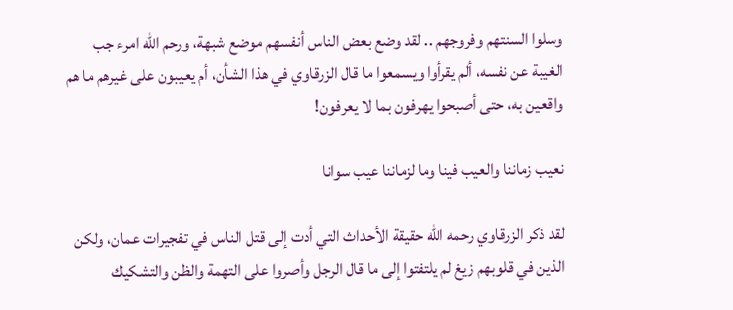وسلوا السنتهم وفروجهم .. لقد وضع بعض الناس أنفسهم موضع شبهة، ورحم الله امرء جب الغيبة عن نفسه، ألم يقرأوا ويسمعوا ما قال الزرقاوي في هذا الشأن، أم يعيبون على غيرهم ما هم واقعين به، حتى أصبحوا يهرفون بما لا يعرفون!

نعيب زماننا والعيب فينا وما لزماننا عيب سوانا

لقد ذكر الزرقاوي رحمه الله حقيقة الأحداث التي أدت إلى قتل الناس في تفجيرات عمان، ولكن الذين في قلوبهم زيغ لم يلتفتوا إلى ما قال الرجل وأصروا على التهمة والظن والتشكيك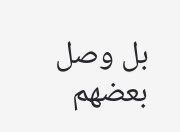بل وصل بعضهم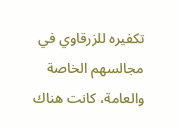تكفيره للزرقاوي في مجالسهم الخاصة والعامة، كانت هناك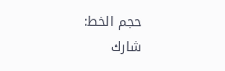حجم الخط:
شارك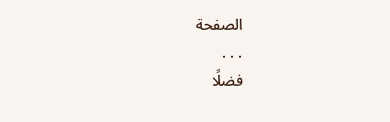الصفحة
. . .
فضلًا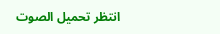انتظر تحميل الصوت